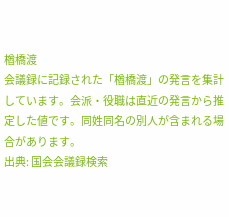楢橋渡
会議録に記録された「楢橋渡」の発言を集計しています。会派・役職は直近の発言から推定した値です。同姓同名の別人が含まれる場合があります。
出典: 国会会議録検索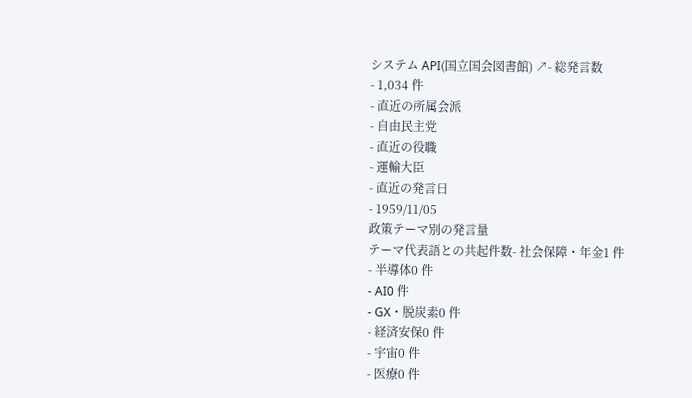システム API(国立国会図書館) ↗- 総発言数
- 1,034 件
- 直近の所属会派
- 自由民主党
- 直近の役職
- 運輸大臣
- 直近の発言日
- 1959/11/05
政策テーマ別の発言量
テーマ代表語との共起件数- 社会保障・年金1 件
- 半導体0 件
- AI0 件
- GX・脱炭素0 件
- 経済安保0 件
- 宇宙0 件
- 医療0 件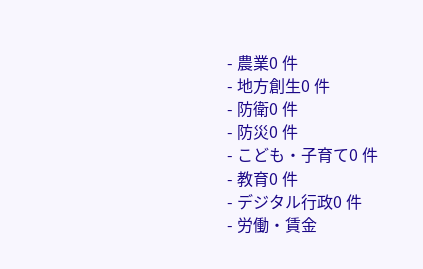- 農業0 件
- 地方創生0 件
- 防衛0 件
- 防災0 件
- こども・子育て0 件
- 教育0 件
- デジタル行政0 件
- 労働・賃金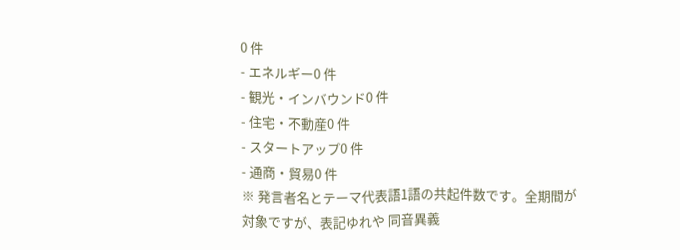0 件
- エネルギー0 件
- 観光・インバウンド0 件
- 住宅・不動産0 件
- スタートアップ0 件
- 通商・貿易0 件
※ 発言者名とテーマ代表語1語の共起件数です。全期間が対象ですが、表記ゆれや 同音異義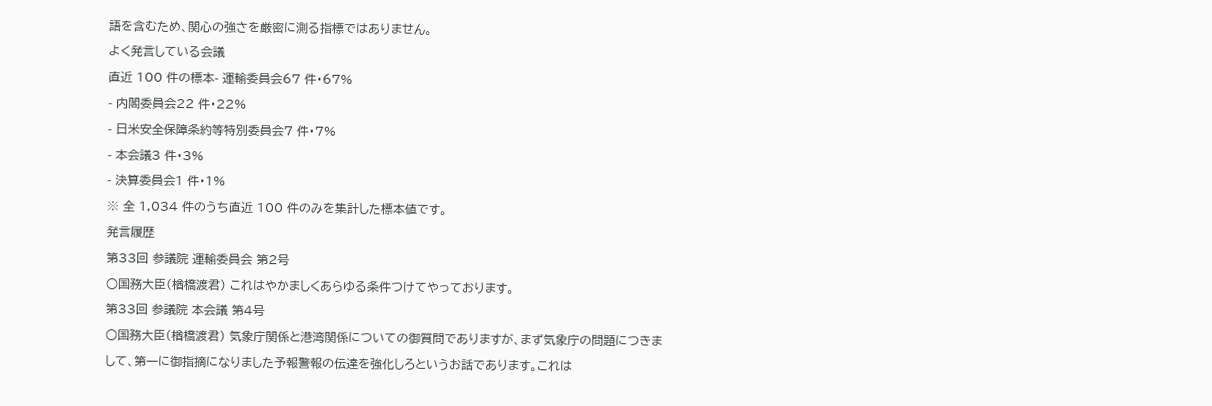語を含むため、関心の強さを厳密に測る指標ではありません。
よく発言している会議
直近 100 件の標本- 運輸委員会67 件・67%
- 内閣委員会22 件・22%
- 日米安全保障条約等特別委員会7 件・7%
- 本会議3 件・3%
- 決算委員会1 件・1%
※ 全 1,034 件のうち直近 100 件のみを集計した標本値です。
発言履歴
第33回 参議院 運輸委員会 第2号
○国務大臣(楢橋渡君) これはやかましくあらゆる条件つけてやっております。
第33回 参議院 本会議 第4号
○国務大臣(楢橋渡君) 気象庁関係と港湾関係についての御質問でありますが、まず気象庁の問題につきまして、第一に御指摘になりました予報警報の伝達を強化しろというお話であります。これは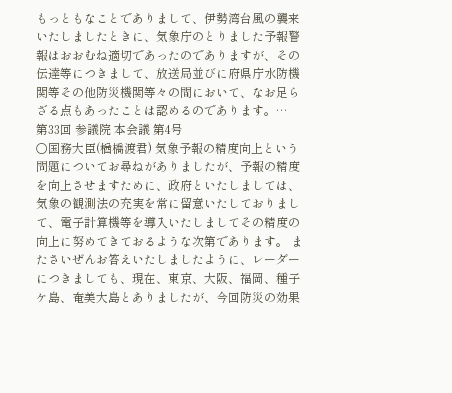もっともなことでありまして、伊勢湾台風の襲来いたしましたときに、気象庁のとりました予報警報はおおむね適切であったのでありますが、その伝達等につきまして、放送局並びに府県庁水防機関等その他防災機関等々の間において、なお足らざる点もあったことは認めるのであります。…
第33回 参議院 本会議 第4号
○国務大臣(楢橋渡君) 気象予報の精度向上という問題についてお尋ねがありましたが、予報の精度を向上させますために、政府といたしましては、気象の観測法の充実を常に留意いたしておりまして、電子計算機等を導入いたしましてその精度の向上に努めてきておるような次第であります。 またさいぜんお答えいたしましたように、レーダーにつきましても、現在、東京、大阪、福岡、種子ケ島、奄美大島とありましたが、今回防災の効果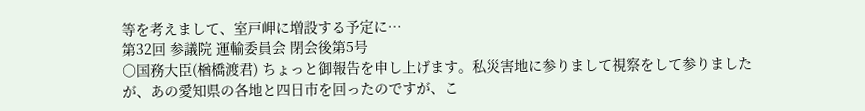等を考えまして、室戸岬に増設する予定に…
第32回 参議院 運輸委員会 閉会後第5号
○国務大臣(楢橋渡君) ちょっと御報告を申し上げます。私災害地に参りまして視察をして参りましたが、あの愛知県の各地と四日市を回ったのですが、こ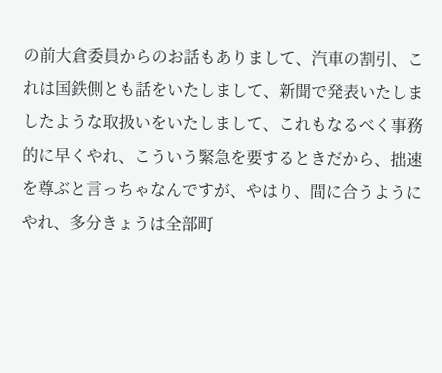の前大倉委員からのお話もありまして、汽車の割引、これは国鉄側とも話をいたしまして、新聞で発表いたしましたような取扱いをいたしまして、これもなるべく事務的に早くやれ、こういう緊急を要するときだから、拙速を尊ぶと言っちゃなんですが、やはり、間に合うようにやれ、多分きょうは全部町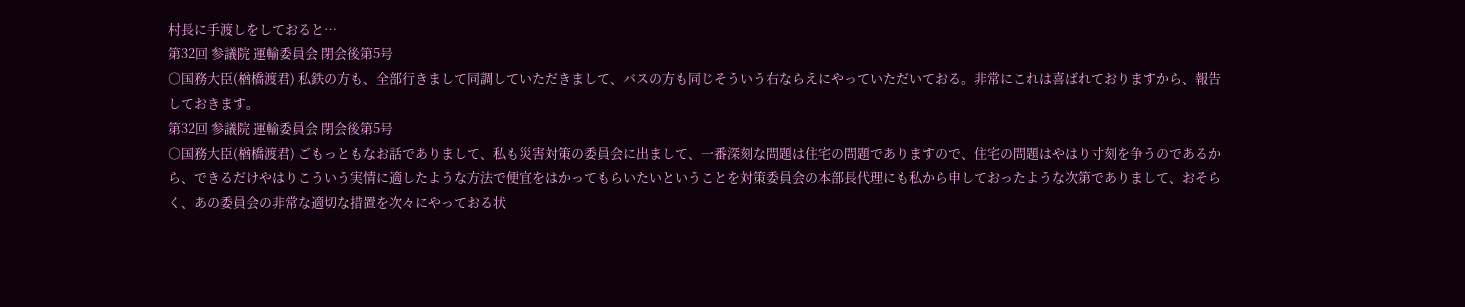村長に手渡しをしておると…
第32回 参議院 運輸委員会 閉会後第5号
○国務大臣(楢橋渡君) 私鉄の方も、全部行きまして同調していただきまして、バスの方も同じそういう右ならえにやっていただいておる。非常にこれは喜ばれておりますから、報告しておきます。
第32回 参議院 運輸委員会 閉会後第5号
○国務大臣(楢橋渡君) ごもっともなお話でありまして、私も災害対策の委員会に出まして、一番深刻な問題は住宅の問題でありますので、住宅の問題はやはり寸刻を争うのであるから、できるだけやはりこういう実情に適したような方法で便宜をはかってもらいたいということを対策委員会の本部長代理にも私から申しておったような次第でありまして、おそらく、あの委員会の非常な適切な措置を次々にやっておる状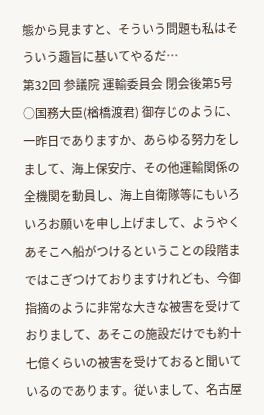態から見ますと、そういう問題も私はそういう趣旨に基いてやるだ…
第32回 参議院 運輸委員会 閉会後第5号
○国務大臣(楢橋渡君) 御存じのように、一昨日でありますか、あらゆる努力をしまして、海上保安庁、その他運輸関係の全機関を動員し、海上自衛隊等にもいろいろお願いを申し上げまして、ようやくあそこへ船がつけるということの段階まではこぎつけておりますけれども、今御指摘のように非常な大きな被害を受けておりまして、あそこの施設だけでも約十七億くらいの被害を受けておると聞いているのであります。従いまして、名古屋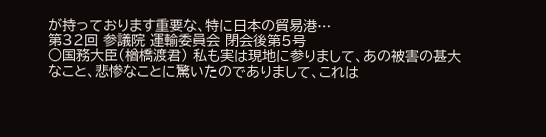が持っております重要な、特に日本の貿易港…
第32回 参議院 運輸委員会 閉会後第5号
○国務大臣(楢橋渡君) 私も実は現地に参りまして、あの被害の甚大なこと、悲惨なことに驚いたのでありまして、これは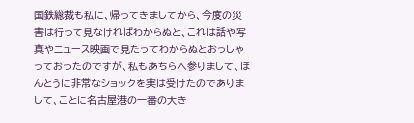国鉄総裁も私に、帰ってきましてから、今度の災害は行って見なければわからぬと、これは話や写真やニュース映画で見たってわからぬとおっしゃっておったのですが、私もあちらへ参りまして、ほんとうに非常なショックを実は受けたのでありまして、ことに名古屋港の一番の大き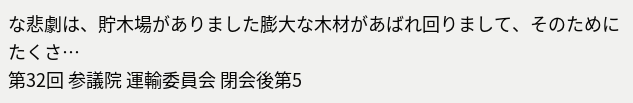な悲劇は、貯木場がありました膨大な木材があばれ回りまして、そのためにたくさ…
第32回 参議院 運輸委員会 閉会後第5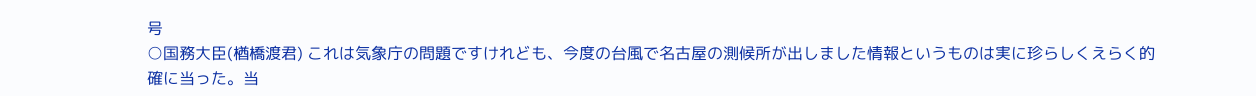号
○国務大臣(楢橋渡君) これは気象庁の問題ですけれども、今度の台風で名古屋の測候所が出しました情報というものは実に珍らしくえらく的確に当った。当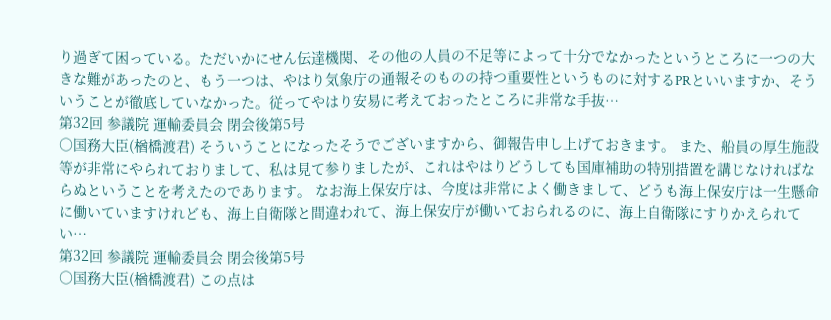り過ぎて困っている。ただいかにせん伝達機関、その他の人員の不足等によって十分でなかったというところに一つの大きな難があったのと、もう一つは、やはり気象庁の通報そのものの持つ重要性というものに対するPRといいますか、そういうことが徹底していなかった。従ってやはり安易に考えておったところに非常な手抜…
第32回 参議院 運輸委員会 閉会後第5号
○国務大臣(楢橋渡君) そういうことになったそうでございますから、御報告申し上げておきます。 また、船員の厚生施設等が非常にやられておりまして、私は見て参りましたが、これはやはりどうしても国庫補助の特別措置を講じなければならぬということを考えたのであります。 なお海上保安庁は、今度は非常によく働きまして、どうも海上保安庁は一生懸命に働いていますけれども、海上自衛隊と間違われて、海上保安庁が働いておられるのに、海上自衛隊にすりかえられてい…
第32回 参議院 運輸委員会 閉会後第5号
○国務大臣(楢橋渡君) この点は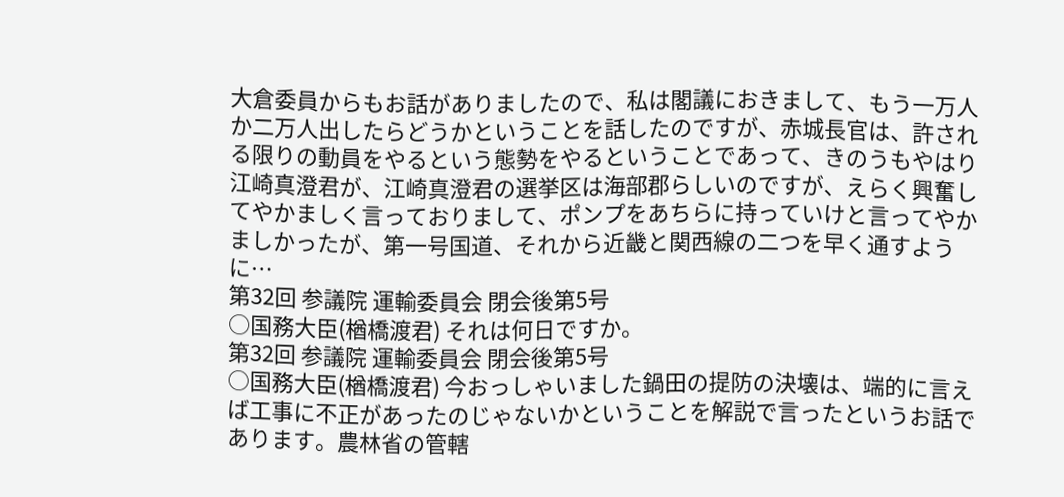大倉委員からもお話がありましたので、私は閣議におきまして、もう一万人か二万人出したらどうかということを話したのですが、赤城長官は、許される限りの動員をやるという態勢をやるということであって、きのうもやはり江崎真澄君が、江崎真澄君の選挙区は海部郡らしいのですが、えらく興奮してやかましく言っておりまして、ポンプをあちらに持っていけと言ってやかましかったが、第一号国道、それから近畿と関西線の二つを早く通すように…
第32回 参議院 運輸委員会 閉会後第5号
○国務大臣(楢橋渡君) それは何日ですか。
第32回 参議院 運輸委員会 閉会後第5号
○国務大臣(楢橋渡君) 今おっしゃいました鍋田の提防の決壊は、端的に言えば工事に不正があったのじゃないかということを解説で言ったというお話であります。農林省の管轄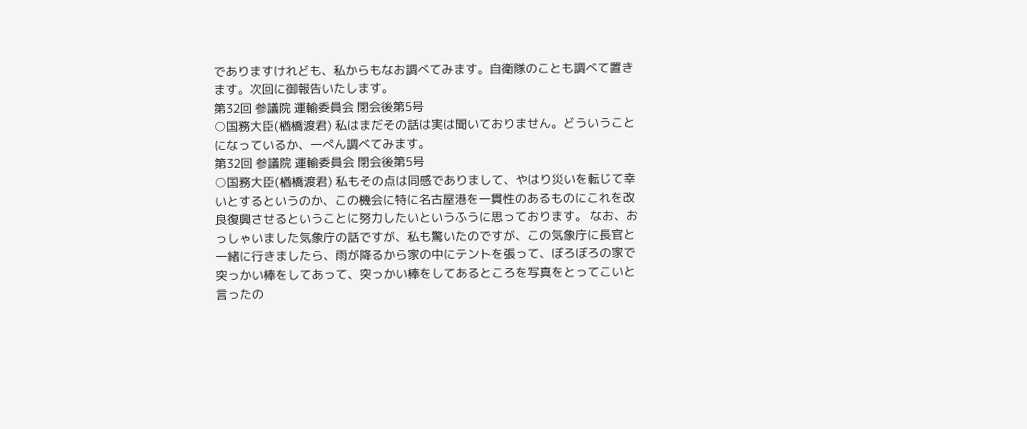でありますけれども、私からもなお調べてみます。自衛隊のことも調べて置きます。次回に御報告いたします。
第32回 参議院 運輸委員会 閉会後第5号
○国務大臣(楢橋渡君) 私はまだその話は実は聞いておりません。どういうことになっているか、一ぺん調べてみます。
第32回 参議院 運輸委員会 閉会後第5号
○国務大臣(楢橋渡君) 私もその点は同感でありまして、やはり災いを転じて幸いとするというのか、この機会に特に名古屋港を一貫性のあるものにこれを改良復興させるということに努力したいというふうに思っております。 なお、おっしゃいました気象庁の話ですが、私も驚いたのですが、この気象庁に長官と一緒に行きましたら、雨が降るから家の中にテントを張って、ぼろぼろの家で突っかい棒をしてあって、突っかい棒をしてあるところを写真をとってこいと言ったの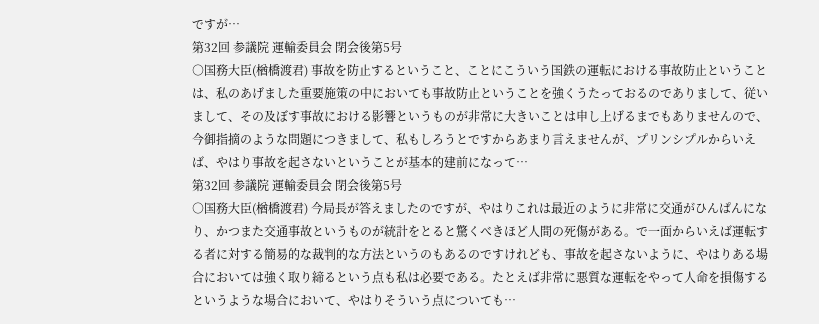ですが…
第32回 参議院 運輸委員会 閉会後第5号
○国務大臣(楢橋渡君) 事故を防止するということ、ことにこういう国鉄の運転における事故防止ということは、私のあげました重要施策の中においても事故防止ということを強くうたっておるのでありまして、従いまして、その及ぼす事故における影響というものが非常に大きいことは申し上げるまでもありませんので、今御指摘のような問題につきまして、私もしろうとですからあまり言えませんが、プリンシプルからいえば、やはり事故を起さないということが基本的建前になって…
第32回 参議院 運輸委員会 閉会後第5号
○国務大臣(楢橋渡君) 今局長が答えましたのですが、やはりこれは最近のように非常に交通がひんぱんになり、かつまた交通事故というものが統計をとると驚くべきほど人間の死傷がある。で一面からいえば運転する者に対する簡易的な裁判的な方法というのもあるのですけれども、事故を起さないように、やはりある場合においては強く取り締るという点も私は必要である。たとえば非常に悪質な運転をやって人命を損傷するというような場合において、やはりそういう点についても…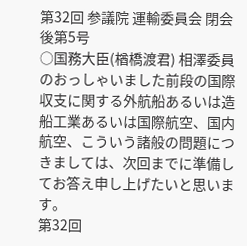第32回 参議院 運輸委員会 閉会後第5号
○国務大臣(楢橋渡君) 相澤委員のおっしゃいました前段の国際収支に関する外航船あるいは造船工業あるいは国際航空、国内航空、こういう諸般の問題につきましては、次回までに準備してお答え申し上げたいと思います。
第32回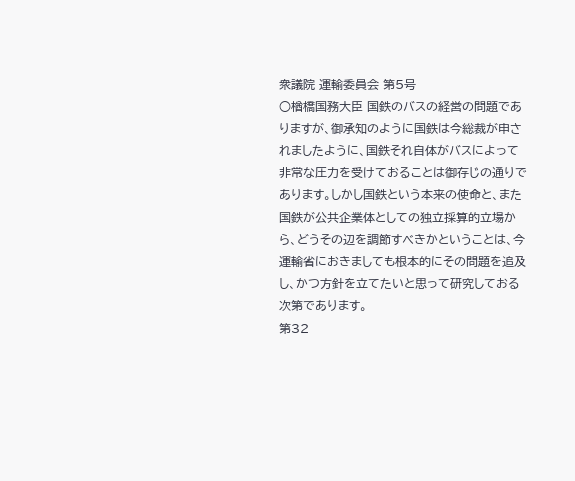衆議院 運輸委員会 第5号
○楢橋国務大臣 国鉄のバスの経営の問題でありますが、御承知のように国鉄は今総裁が申されましたように、国鉄それ自体がバスによって非常な圧力を受けておることは御存じの通りであります。しかし国鉄という本来の使命と、また国鉄が公共企業体としての独立採算的立場から、どうその辺を調節すべきかということは、今運輸省におきましても根本的にその問題を追及し、かつ方針を立てたいと思って研究しておる次第であります。
第32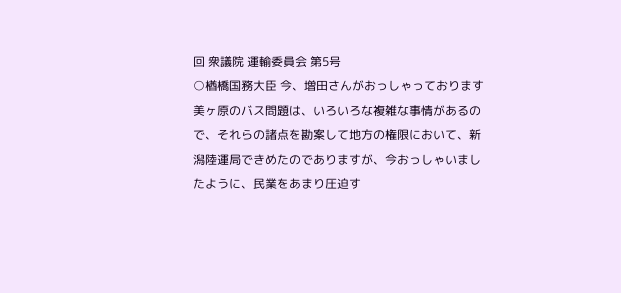回 衆議院 運輸委員会 第5号
○楢橋国務大臣 今、増田さんがおっしゃっております美ヶ原のバス問題は、いろいろな複雑な事情があるので、それらの諸点を勘案して地方の権限において、新潟陸運局できめたのでありますが、今おっしゃいましたように、民業をあまり圧迫す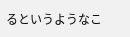るというようなこ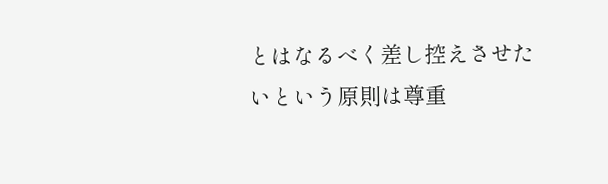とはなるべく差し控えさせたいという原則は尊重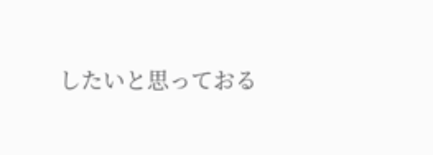したいと思っておる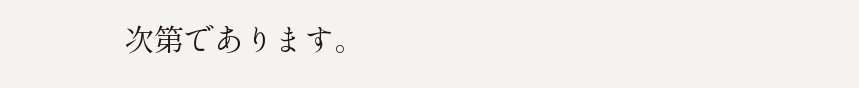次第であります。